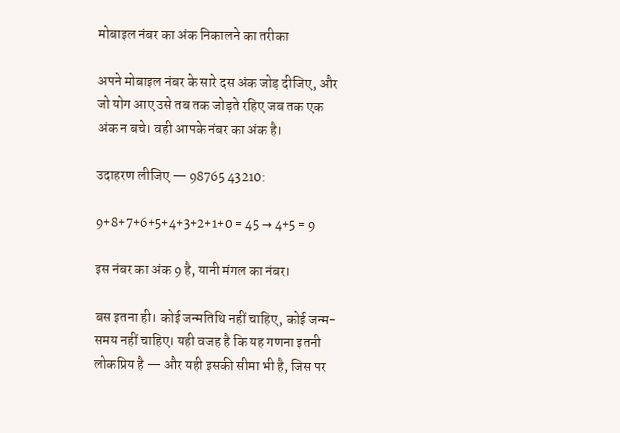मोबाइल नंबर का अंक निकालने का तरीका

अपने मोबाइल नंबर के सारे दस अंक जोड़ दीजिए, और जो योग आए उसे तब तक जोड़ते रहिए जब तक एक अंक न बचे। वही आपके नंबर का अंक है।

उदाहरण लीजिए — 98765 43210:

9+8+7+6+5+4+3+2+1+0 = 45 → 4+5 = 9

इस नंबर का अंक 9 है, यानी मंगल का नंबर।

बस इतना ही। कोई जन्मतिथि नहीं चाहिए, कोई जन्म-समय नहीं चाहिए। यही वजह है कि यह गणना इतनी लोकप्रिय है — और यही इसकी सीमा भी है, जिस पर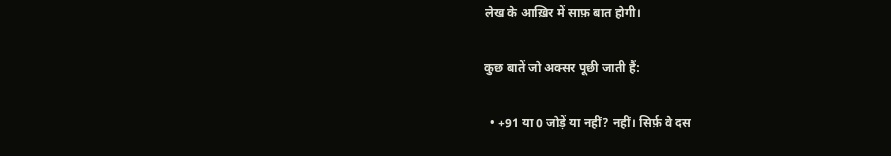लेख के आख़िर में साफ़ बात होगी।

कुछ बातें जो अक्सर पूछी जाती हैं:

  • +91 या 0 जोड़ें या नहीं? नहीं। सिर्फ़ वे दस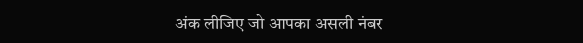अंक लीजिए जो आपका असली नंबर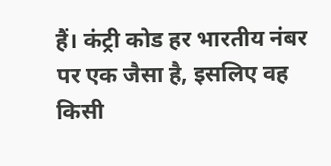हैं। कंट्री कोड हर भारतीय नंबर पर एक जैसा है, इसलिए वह किसी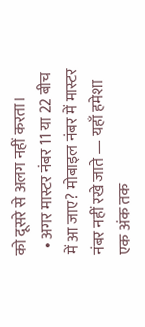को दूसरे से अलग नहीं करता।
  • अगर मास्टर नंबर 11 या 22 बीच में आ जाए? मोबाइल नंबर में मास्टर नंबर नहीं रखे जाते — यहाँ हमेशा एक अंक तक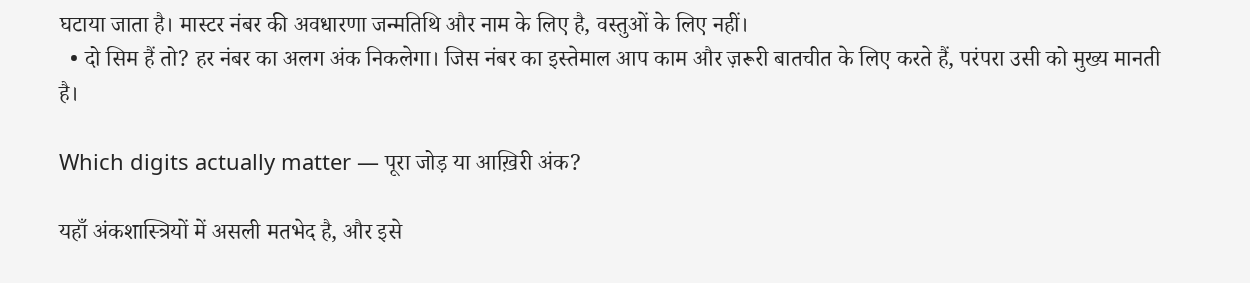घटाया जाता है। मास्टर नंबर की अवधारणा जन्मतिथि और नाम के लिए है, वस्तुओं के लिए नहीं।
  • दो सिम हैं तो? हर नंबर का अलग अंक निकलेगा। जिस नंबर का इस्तेमाल आप काम और ज़रूरी बातचीत के लिए करते हैं, परंपरा उसी को मुख्य मानती है।

Which digits actually matter — पूरा जोड़ या आख़िरी अंक?

यहाँ अंकशास्त्रियों में असली मतभेद है, और इसे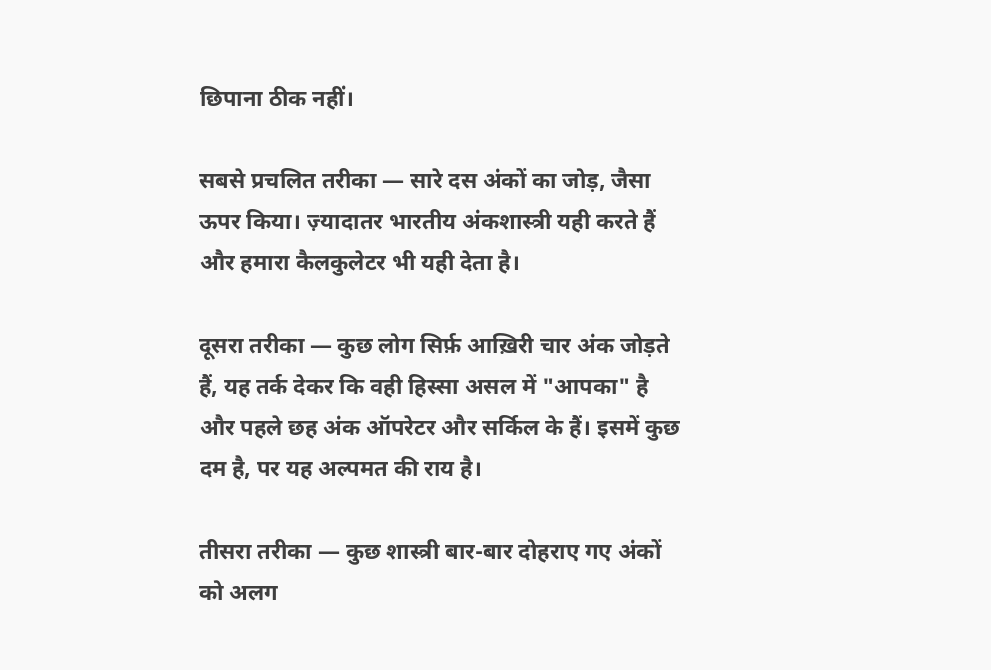छिपाना ठीक नहीं।

सबसे प्रचलित तरीका — सारे दस अंकों का जोड़, जैसा ऊपर किया। ज़्यादातर भारतीय अंकशास्त्री यही करते हैं और हमारा कैलकुलेटर भी यही देता है।

दूसरा तरीका — कुछ लोग सिर्फ़ आख़िरी चार अंक जोड़ते हैं, यह तर्क देकर कि वही हिस्सा असल में "आपका" है और पहले छह अंक ऑपरेटर और सर्किल के हैं। इसमें कुछ दम है, पर यह अल्पमत की राय है।

तीसरा तरीका — कुछ शास्त्री बार-बार दोहराए गए अंकों को अलग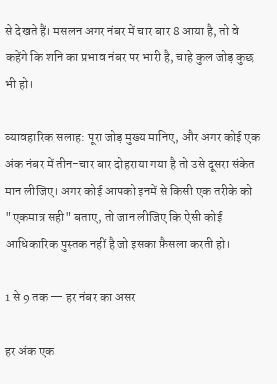से देखते हैं। मसलन अगर नंबर में चार बार 8 आया है, तो वे कहेंगे कि शनि का प्रभाव नंबर पर भारी है, चाहे कुल जोड़ कुछ भी हो।

व्यावहारिक सलाह: पूरा जोड़ मुख्य मानिए, और अगर कोई एक अंक नंबर में तीन-चार बार दोहराया गया है तो उसे दूसरा संकेत मान लीजिए। अगर कोई आपको इनमें से किसी एक तरीके को "एकमात्र सही" बताए, तो जान लीजिए कि ऐसी कोई आधिकारिक पुस्तक नहीं है जो इसका फ़ैसला करती हो।

1 से 9 तक — हर नंबर का असर

हर अंक एक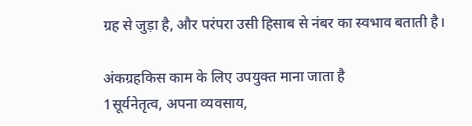ग्रह से जुड़ा है, और परंपरा उसी हिसाब से नंबर का स्वभाव बताती है।

अंकग्रहकिस काम के लिए उपयुक्त माना जाता है
1सूर्यनेतृत्व, अपना व्यवसाय,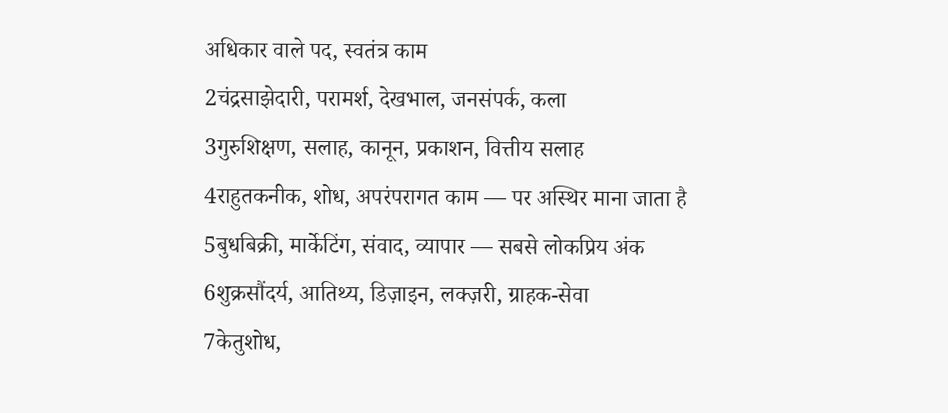अधिकार वाले पद, स्वतंत्र काम
2चंद्रसाझेदारी, परामर्श, देखभाल, जनसंपर्क, कला
3गुरुशिक्षण, सलाह, कानून, प्रकाशन, वित्तीय सलाह
4राहुतकनीक, शोध, अपरंपरागत काम — पर अस्थिर माना जाता है
5बुधबिक्री, मार्केटिंग, संवाद, व्यापार — सबसे लोकप्रिय अंक
6शुक्रसौंदर्य, आतिथ्य, डिज़ाइन, लक्ज़री, ग्राहक-सेवा
7केतुशोध,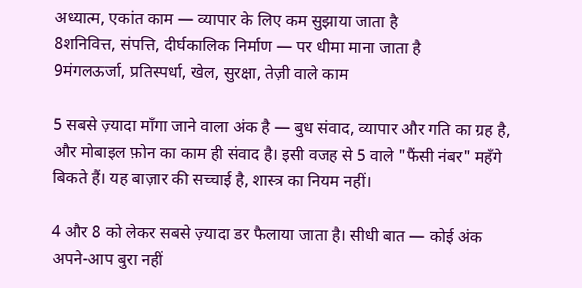अध्यात्म, एकांत काम — व्यापार के लिए कम सुझाया जाता है
8शनिवित्त, संपत्ति, दीर्घकालिक निर्माण — पर धीमा माना जाता है
9मंगलऊर्जा, प्रतिस्पर्धा, खेल, सुरक्षा, तेज़ी वाले काम

5 सबसे ज़्यादा माँगा जाने वाला अंक है — बुध संवाद, व्यापार और गति का ग्रह है, और मोबाइल फ़ोन का काम ही संवाद है। इसी वजह से 5 वाले "फैंसी नंबर" महँगे बिकते हैं। यह बाज़ार की सच्चाई है, शास्त्र का नियम नहीं।

4 और 8 को लेकर सबसे ज़्यादा डर फैलाया जाता है। सीधी बात — कोई अंक अपने-आप बुरा नहीं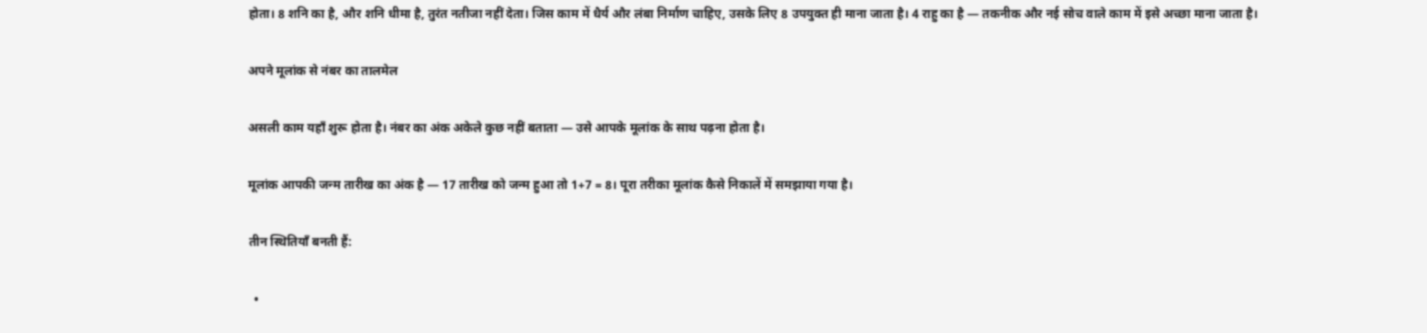होता। 8 शनि का है, और शनि धीमा है, तुरंत नतीजा नहीं देता। जिस काम में धैर्य और लंबा निर्माण चाहिए, उसके लिए 8 उपयुक्त ही माना जाता है। 4 राहु का है — तकनीक और नई सोच वाले काम में इसे अच्छा माना जाता है।

अपने मूलांक से नंबर का तालमेल

असली काम यहाँ शुरू होता है। नंबर का अंक अकेले कुछ नहीं बताता — उसे आपके मूलांक के साथ पढ़ना होता है।

मूलांक आपकी जन्म तारीख का अंक है — 17 तारीख को जन्म हुआ तो 1+7 = 8। पूरा तरीका मूलांक कैसे निकालें में समझाया गया है।

तीन स्थितियाँ बनती हैं:

  •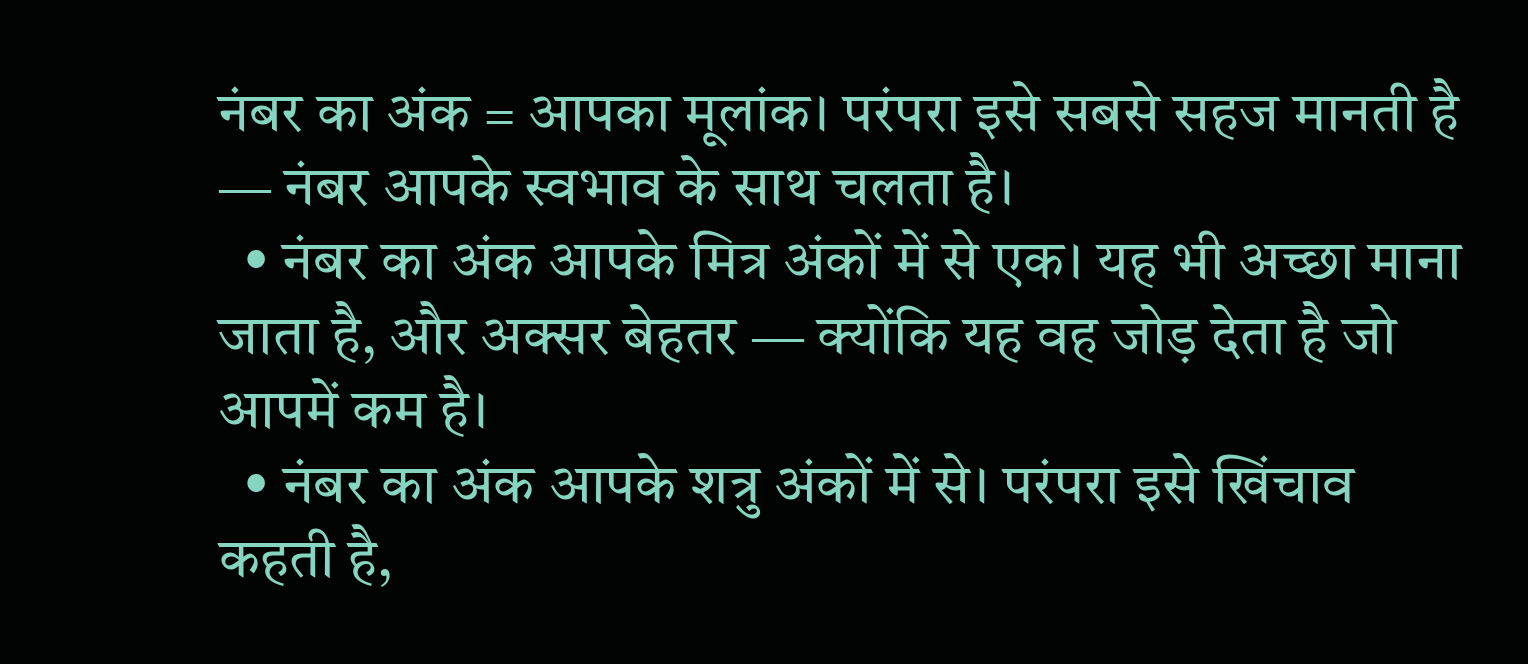नंबर का अंक = आपका मूलांक। परंपरा इसे सबसे सहज मानती है — नंबर आपके स्वभाव के साथ चलता है।
  • नंबर का अंक आपके मित्र अंकों में से एक। यह भी अच्छा माना जाता है, और अक्सर बेहतर — क्योंकि यह वह जोड़ देता है जो आपमें कम है।
  • नंबर का अंक आपके शत्रु अंकों में से। परंपरा इसे खिंचाव कहती है,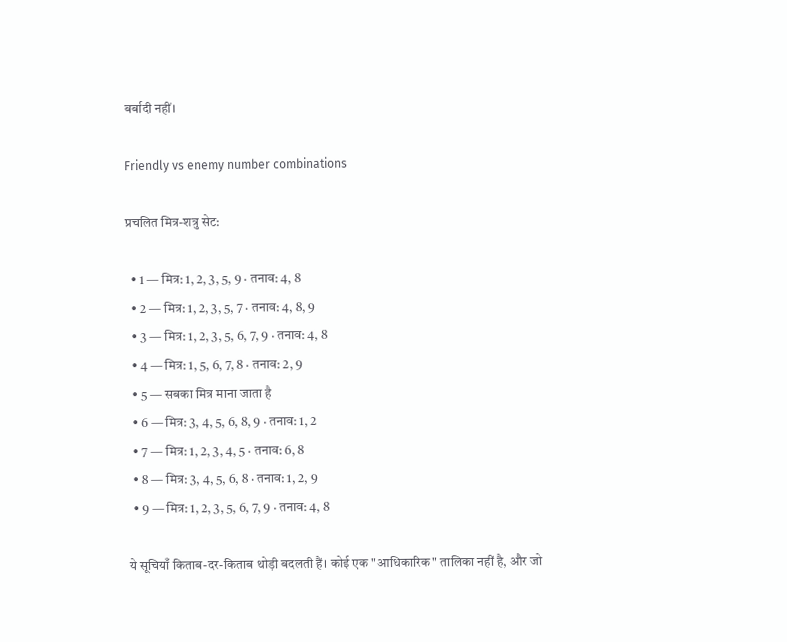बर्बादी नहीं।

Friendly vs enemy number combinations

प्रचलित मित्र-शत्रु सेट:

  • 1 — मित्र: 1, 2, 3, 5, 9 · तनाव: 4, 8
  • 2 — मित्र: 1, 2, 3, 5, 7 · तनाव: 4, 8, 9
  • 3 — मित्र: 1, 2, 3, 5, 6, 7, 9 · तनाव: 4, 8
  • 4 — मित्र: 1, 5, 6, 7, 8 · तनाव: 2, 9
  • 5 — सबका मित्र माना जाता है
  • 6 — मित्र: 3, 4, 5, 6, 8, 9 · तनाव: 1, 2
  • 7 — मित्र: 1, 2, 3, 4, 5 · तनाव: 6, 8
  • 8 — मित्र: 3, 4, 5, 6, 8 · तनाव: 1, 2, 9
  • 9 — मित्र: 1, 2, 3, 5, 6, 7, 9 · तनाव: 4, 8

ये सूचियाँ किताब-दर-किताब थोड़ी बदलती हैं। कोई एक "आधिकारिक" तालिका नहीं है, और जो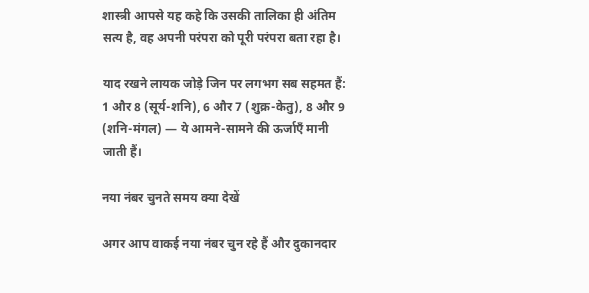शास्त्री आपसे यह कहे कि उसकी तालिका ही अंतिम सत्य है, वह अपनी परंपरा को पूरी परंपरा बता रहा है।

याद रखने लायक जोड़े जिन पर लगभग सब सहमत हैं: 1 और 8 (सूर्य-शनि), 6 और 7 (शुक्र-केतु), 8 और 9 (शनि-मंगल) — ये आमने-सामने की ऊर्जाएँ मानी जाती हैं।

नया नंबर चुनते समय क्या देखें

अगर आप वाकई नया नंबर चुन रहे हैं और दुकानदार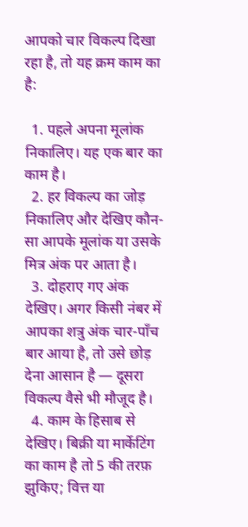आपको चार विकल्प दिखा रहा है, तो यह क्रम काम का है:

  1. पहले अपना मूलांक निकालिए। यह एक बार का काम है।
  2. हर विकल्प का जोड़ निकालिए और देखिए कौन-सा आपके मूलांक या उसके मित्र अंक पर आता है।
  3. दोहराए गए अंक देखिए। अगर किसी नंबर में आपका शत्रु अंक चार-पाँच बार आया है, तो उसे छोड़ देना आसान है — दूसरा विकल्प वैसे भी मौजूद है।
  4. काम के हिसाब से देखिए। बिक्री या मार्केटिंग का काम है तो 5 की तरफ़ झुकिए; वित्त या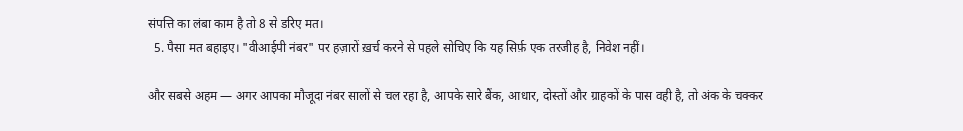संपत्ति का लंबा काम है तो 8 से डरिए मत।
  5. पैसा मत बहाइए। "वीआईपी नंबर" पर हज़ारों ख़र्च करने से पहले सोचिए कि यह सिर्फ़ एक तरजीह है, निवेश नहीं।

और सबसे अहम — अगर आपका मौजूदा नंबर सालों से चल रहा है, आपके सारे बैंक, आधार, दोस्तों और ग्राहकों के पास वही है, तो अंक के चक्कर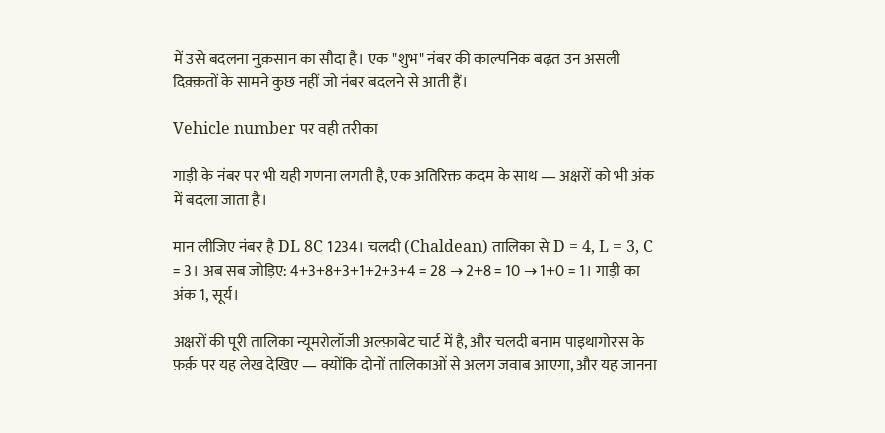में उसे बदलना नुक़सान का सौदा है। एक "शुभ" नंबर की काल्पनिक बढ़त उन असली दिक़्क़तों के सामने कुछ नहीं जो नंबर बदलने से आती हैं।

Vehicle number पर वही तरीका

गाड़ी के नंबर पर भी यही गणना लगती है, एक अतिरिक्त कदम के साथ — अक्षरों को भी अंक में बदला जाता है।

मान लीजिए नंबर है DL 8C 1234। चलदी (Chaldean) तालिका से D = 4, L = 3, C = 3। अब सब जोड़िए: 4+3+8+3+1+2+3+4 = 28 → 2+8 = 10 → 1+0 = 1। गाड़ी का अंक 1, सूर्य।

अक्षरों की पूरी तालिका न्यूमरोलॉजी अल्फ़ाबेट चार्ट में है, और चलदी बनाम पाइथागोरस के फ़र्क़ पर यह लेख देखिए — क्योंकि दोनों तालिकाओं से अलग जवाब आएगा, और यह जानना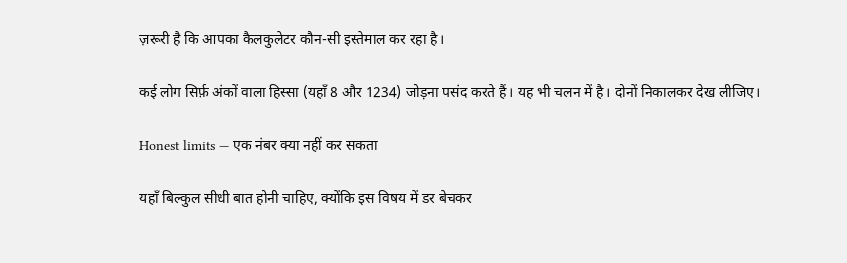ज़रूरी है कि आपका कैलकुलेटर कौन-सी इस्तेमाल कर रहा है।

कई लोग सिर्फ़ अंकों वाला हिस्सा (यहाँ 8 और 1234) जोड़ना पसंद करते हैं। यह भी चलन में है। दोनों निकालकर देख लीजिए।

Honest limits — एक नंबर क्या नहीं कर सकता

यहाँ बिल्कुल सीधी बात होनी चाहिए, क्योंकि इस विषय में डर बेचकर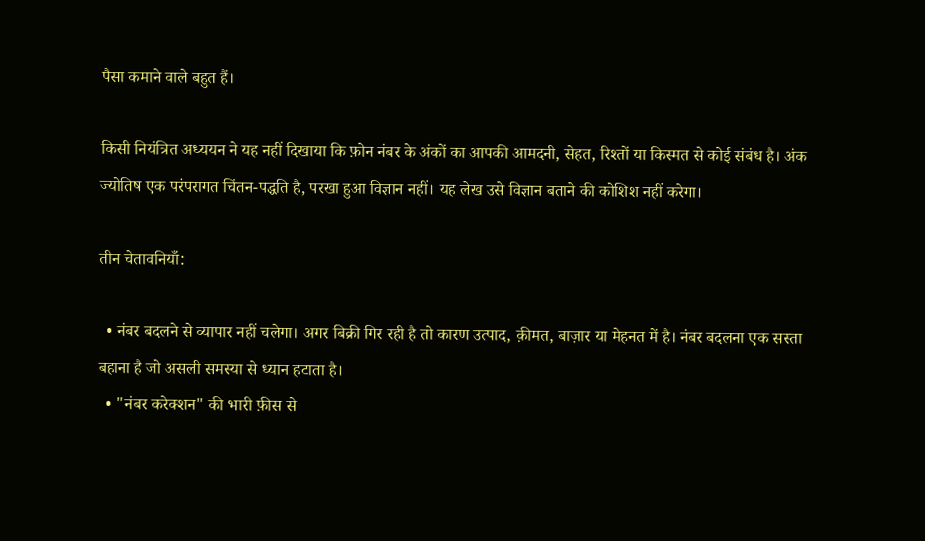पैसा कमाने वाले बहुत हैं।

किसी नियंत्रित अध्ययन ने यह नहीं दिखाया कि फ़ोन नंबर के अंकों का आपकी आमदनी, सेहत, रिश्तों या किस्मत से कोई संबंध है। अंक ज्योतिष एक परंपरागत चिंतन-पद्धति है, परखा हुआ विज्ञान नहीं। यह लेख उसे विज्ञान बताने की कोशिश नहीं करेगा।

तीन चेतावनियाँ:

  • नंबर बदलने से व्यापार नहीं चलेगा। अगर बिक्री गिर रही है तो कारण उत्पाद, क़ीमत, बाज़ार या मेहनत में है। नंबर बदलना एक सस्ता बहाना है जो असली समस्या से ध्यान हटाता है।
  • "नंबर करेक्शन" की भारी फ़ीस से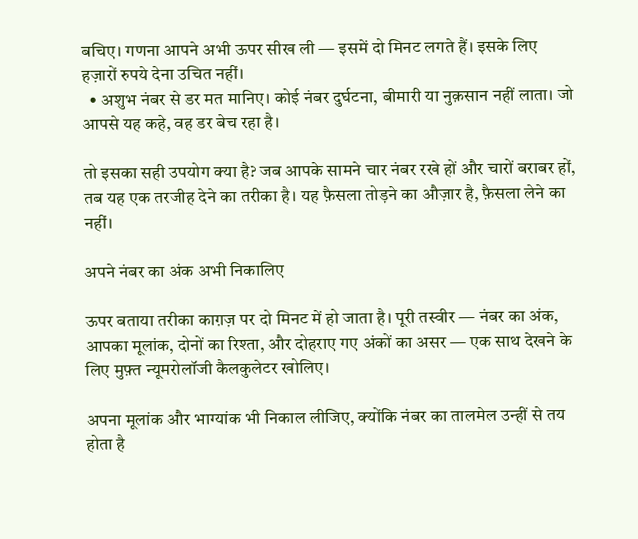बचिए। गणना आपने अभी ऊपर सीख ली — इसमें दो मिनट लगते हैं। इसके लिए हज़ारों रुपये देना उचित नहीं।
  • अशुभ नंबर से डर मत मानिए। कोई नंबर दुर्घटना, बीमारी या नुक़सान नहीं लाता। जो आपसे यह कहे, वह डर बेच रहा है।

तो इसका सही उपयोग क्या है? जब आपके सामने चार नंबर रखे हों और चारों बराबर हों, तब यह एक तरजीह देने का तरीका है। यह फ़ैसला तोड़ने का औज़ार है, फ़ैसला लेने का नहीं।

अपने नंबर का अंक अभी निकालिए

ऊपर बताया तरीका काग़ज़ पर दो मिनट में हो जाता है। पूरी तस्वीर — नंबर का अंक, आपका मूलांक, दोनों का रिश्ता, और दोहराए गए अंकों का असर — एक साथ देखने के लिए मुफ़्त न्यूमरोलॉजी कैलकुलेटर खोलिए।

अपना मूलांक और भाग्यांक भी निकाल लीजिए, क्योंकि नंबर का तालमेल उन्हीं से तय होता है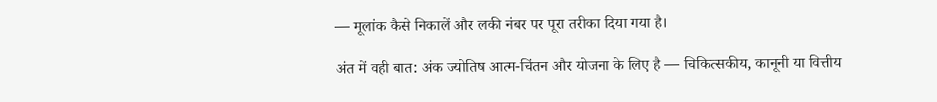— मूलांक कैसे निकालें और लकी नंबर पर पूरा तरीका दिया गया है।

अंत में वही बात: अंक ज्योतिष आत्म-चिंतन और योजना के लिए है — चिकित्सकीय, कानूनी या वित्तीय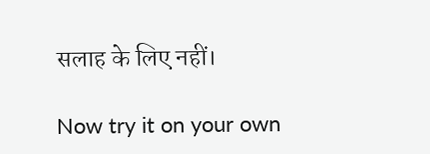सलाह के लिए नहीं।

Now try it on your own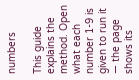numbers

This guide explains the method. Open what each number 1-9 is given to run it — the page shows its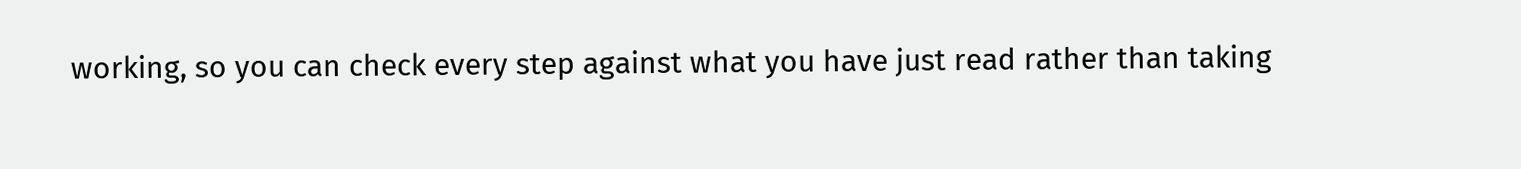working, so you can check every step against what you have just read rather than taking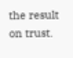the result on trust.